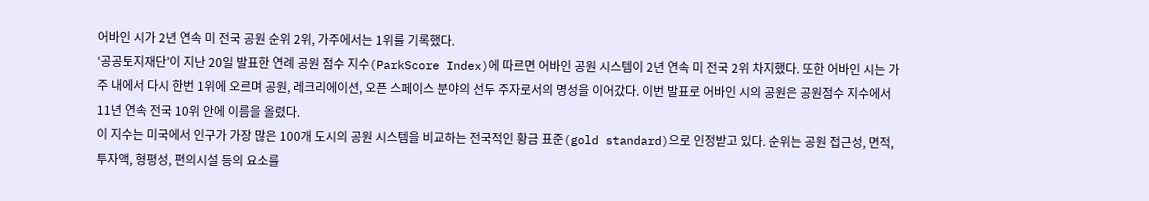어바인 시가 2년 연속 미 전국 공원 순위 2위, 가주에서는 1위를 기록했다.
‘공공토지재단’이 지난 20일 발표한 연례 공원 점수 지수(ParkScore Index)에 따르면 어바인 공원 시스템이 2년 연속 미 전국 2위 차지했다. 또한 어바인 시는 가주 내에서 다시 한번 1위에 오르며 공원, 레크리에이션, 오픈 스페이스 분야의 선두 주자로서의 명성을 이어갔다. 이번 발표로 어바인 시의 공원은 공원점수 지수에서 11년 연속 전국 10위 안에 이름을 올렸다.
이 지수는 미국에서 인구가 가장 많은 100개 도시의 공원 시스템을 비교하는 전국적인 황금 표준(gold standard)으로 인정받고 있다. 순위는 공원 접근성, 면적, 투자액, 형평성, 편의시설 등의 요소를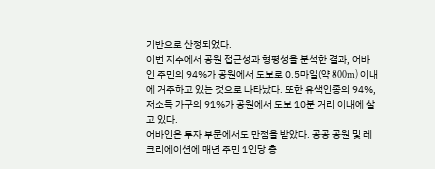기반으로 산정되었다.
이번 지수에서 공원 접근성과 형평성을 분석한 결과, 어바인 주민의 94%가 공원에서 도보로 0.5마일(약 800m) 이내에 거주하고 있는 것으로 나타났다. 또한 유색인종의 94%, 저소득 가구의 91%가 공원에서 도보 10분 거리 이내에 살고 있다.
어바인은 투자 부문에서도 만점을 받았다. 공공 공원 및 레크리에이션에 매년 주민 1인당 총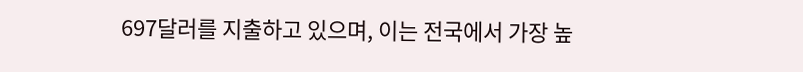697달러를 지출하고 있으며, 이는 전국에서 가장 높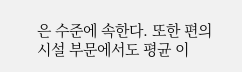은 수준에 속한다. 또한 편의시설 부문에서도 평균 이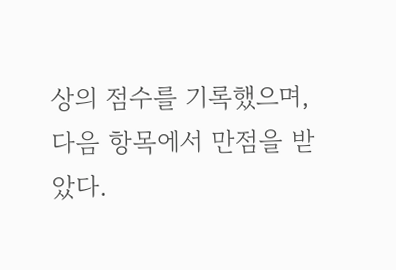상의 점수를 기록했으며, 다음 항목에서 만점을 받았다.